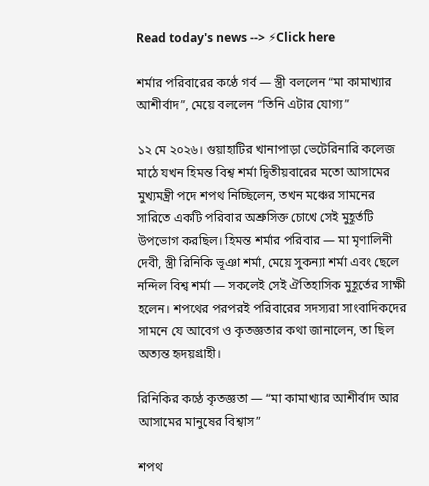Read today's news --> ⚡Click here

শর্মার পরিবারের কণ্ঠে গর্ব — স্ত্রী বললেন “মা কামাখ্যার আশীর্বাদ”, মেয়ে বললেন “তিনি এটার যোগ্য”

১২ মে ২০২৬। গুয়াহাটির খানাপাড়া ভেটেরিনারি কলেজ মাঠে যখন হিমন্ত বিশ্ব শর্মা দ্বিতীয়বারের মতো আসামের মুখ্যমন্ত্রী পদে শপথ নিচ্ছিলেন, তখন মঞ্চের সামনের সারিতে একটি পরিবার অশ্রুসিক্ত চোখে সেই মুহূর্তটি উপভোগ করছিল। হিমন্ত শর্মার পরিবার — মা মৃণালিনী দেবী, স্ত্রী রিনিকি ভূঞা শর্মা, মেয়ে সুকন্যা শর্মা এবং ছেলে নন্দিল বিশ্ব শর্মা — সকলেই সেই ঐতিহাসিক মুহূর্তের সাক্ষী হলেন। শপথের পরপরই পরিবারের সদস্যরা সাংবাদিকদের সামনে যে আবেগ ও কৃতজ্ঞতার কথা জানালেন, তা ছিল অত্যন্ত হৃদয়গ্রাহী।

রিনিকির কণ্ঠে কৃতজ্ঞতা — “মা কামাখ্যার আশীর্বাদ আর আসামের মানুষের বিশ্বাস”

শপথ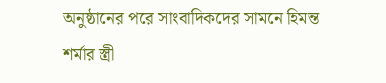অনুষ্ঠানের পরে সাংবাদিকদের সামনে হিমন্ত শর্মার স্ত্রী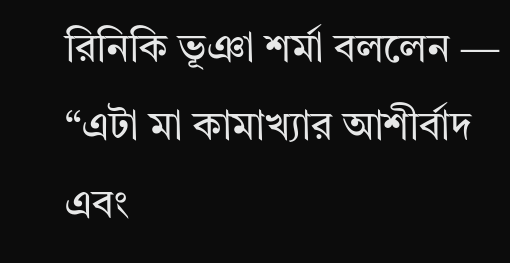রিনিকি ভূঞা শর্মা বললেন — “এটা মা কামাখ্যার আশীর্বাদ এবং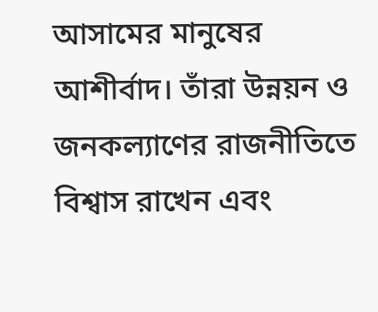আসামের মানুষের আশীর্বাদ। তাঁরা উন্নয়ন ও জনকল্যাণের রাজনীতিতে বিশ্বাস রাখেন এবং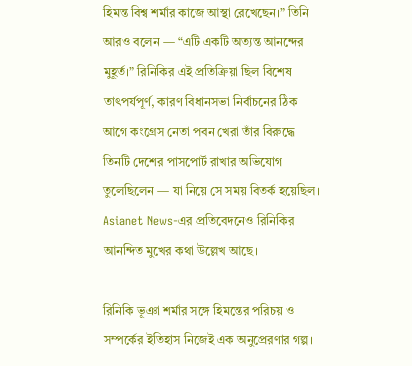হিমন্ত বিশ্ব শর্মার কাজে আস্থা রেখেছেন।” তিনি আরও বলেন — “এটি একটি অত্যন্ত আনন্দের মুহূর্ত।” রিনিকির এই প্রতিক্রিয়া ছিল বিশেষ তাৎপর্যপূর্ণ, কারণ বিধানসভা নির্বাচনের ঠিক আগে কংগ্রেস নেতা পবন খেরা তাঁর বিরুদ্ধে তিনটি দেশের পাসপোর্ট রাখার অভিযোগ তুলেছিলেন — যা নিয়ে সে সময় বিতর্ক হয়েছিল। Asianet News-এর প্রতিবেদনেও রিনিকির আনন্দিত মুখের কথা উল্লেখ আছে।

রিনিকি ভূঞা শর্মার সঙ্গে হিমন্তের পরিচয় ও সম্পর্কের ইতিহাস নিজেই এক অনুপ্রেরণার গল্প।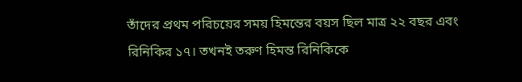তাঁদের প্রথম পরিচয়ের সময় হিমন্তের বয়স ছিল মাত্র ২২ বছর এবং রিনিকির ১৭। তখনই তরুণ হিমন্ত রিনিকিকে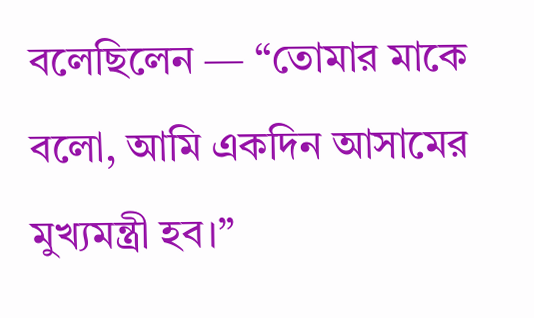বলেছিলেন — “তোমার মাকে বলো, আমি একদিন আসামের মুখ্যমন্ত্রী হব।”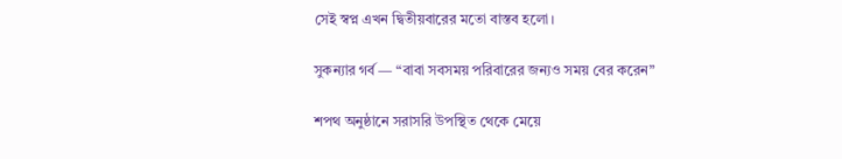সেই স্বপ্ন এখন দ্বিতীয়বারের মতো বাস্তব হলো।

সুকন্যার গর্ব — “বাবা সবসময় পরিবারের জন্যও সময় বের করেন”

শপথ অনুষ্ঠানে সরাসরি উপস্থিত থেকে মেয়ে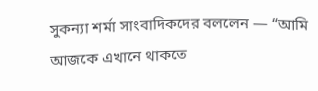সুকন্যা শর্মা সাংবাদিকদের বললেন — “আমি আজকে এখানে থাকতে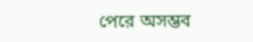পেরে অসম্ভব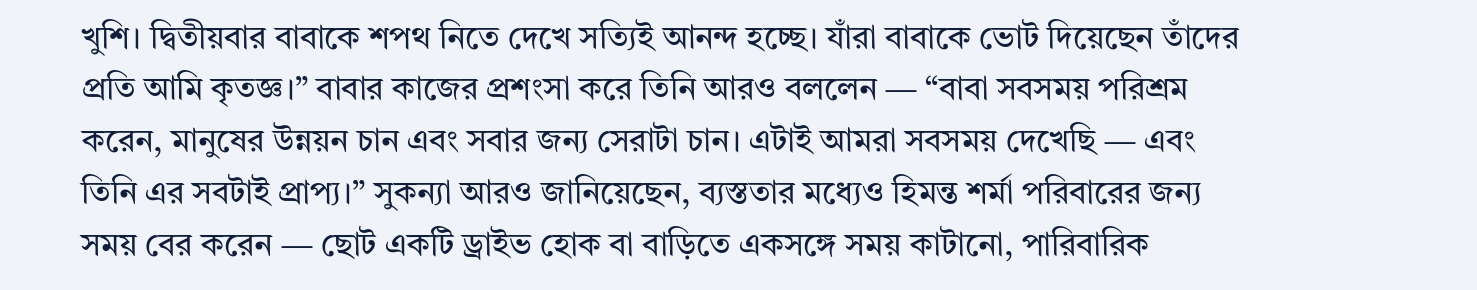খুশি। দ্বিতীয়বার বাবাকে শপথ নিতে দেখে সত্যিই আনন্দ হচ্ছে। যাঁরা বাবাকে ভোট দিয়েছেন তাঁদের প্রতি আমি কৃতজ্ঞ।” বাবার কাজের প্রশংসা করে তিনি আরও বললেন — “বাবা সবসময় পরিশ্রম করেন, মানুষের উন্নয়ন চান এবং সবার জন্য সেরাটা চান। এটাই আমরা সবসময় দেখেছি — এবং তিনি এর সবটাই প্রাপ্য।” সুকন্যা আরও জানিয়েছেন, ব্যস্ততার মধ্যেও হিমন্ত শর্মা পরিবারের জন্য সময় বের করেন — ছোট একটি ড্রাইভ হোক বা বাড়িতে একসঙ্গে সময় কাটানো, পারিবারিক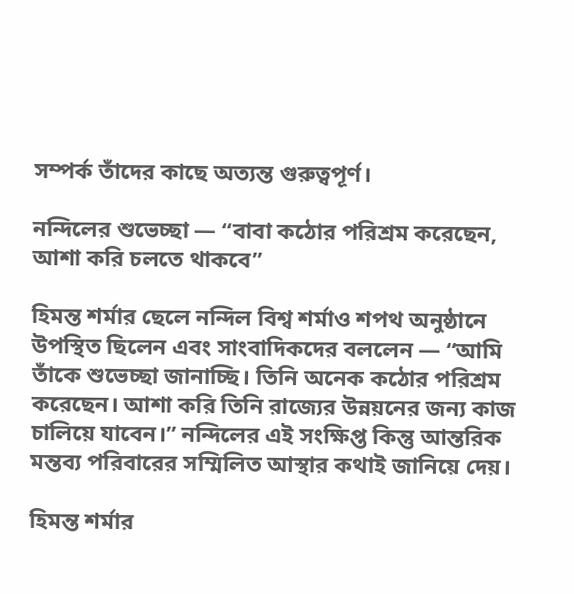সম্পর্ক তাঁদের কাছে অত্যন্ত গুরুত্বপূর্ণ।

নন্দিলের শুভেচ্ছা — “বাবা কঠোর পরিশ্রম করেছেন, আশা করি চলতে থাকবে”

হিমন্ত শর্মার ছেলে নন্দিল বিশ্ব শর্মাও শপথ অনুষ্ঠানে উপস্থিত ছিলেন এবং সাংবাদিকদের বললেন — “আমি তাঁকে শুভেচ্ছা জানাচ্ছি। তিনি অনেক কঠোর পরিশ্রম করেছেন। আশা করি তিনি রাজ্যের উন্নয়নের জন্য কাজ চালিয়ে যাবেন।” নন্দিলের এই সংক্ষিপ্ত কিন্তু আন্তরিক মন্তব্য পরিবারের সম্মিলিত আস্থার কথাই জানিয়ে দেয়।

হিমন্ত শর্মার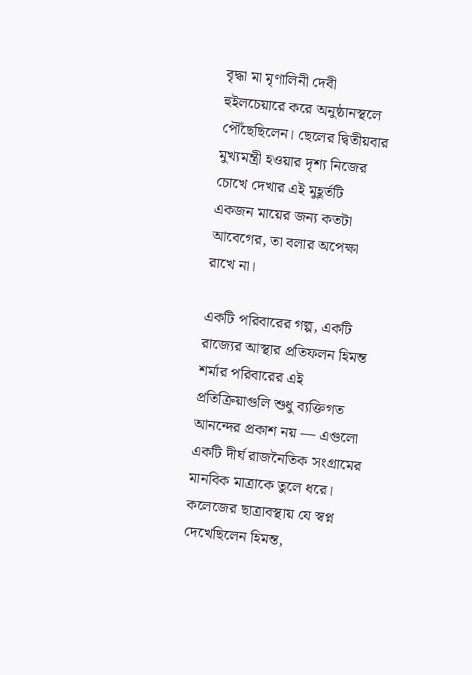বৃদ্ধা মা মৃণালিনী দেবী হুইলচেয়ারে করে অনুষ্ঠানস্থলে পৌঁছেছিলেন। ছেলের দ্বিতীয়বার মুখ্যমন্ত্রী হওয়ার দৃশ্য নিজের চোখে দেখার এই মুহূর্তটি একজন মায়ের জন্য কতটা আবেগের, তা বলার অপেক্ষা রাখে না।

একটি পরিবারের গল্প, একটি রাজ্যের আস্থার প্রতিফলন হিমন্ত শর্মার পরিবারের এই প্রতিক্রিয়াগুলি শুধু ব্যক্তিগত আনন্দের প্রকাশ নয় — এগুলো একটি দীর্ঘ রাজনৈতিক সংগ্রামের মানবিক মাত্রাকে তুলে ধরে। কলেজের ছাত্রাবস্থায় যে স্বপ্ন দেখেছিলেন হিমন্ত,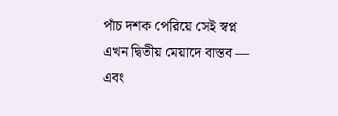পাঁচ দশক পেরিয়ে সেই স্বপ্ন এখন দ্বিতীয় মেয়াদে বাস্তব — এবং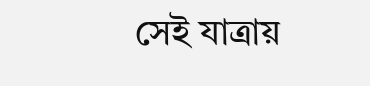সেই যাত্রায়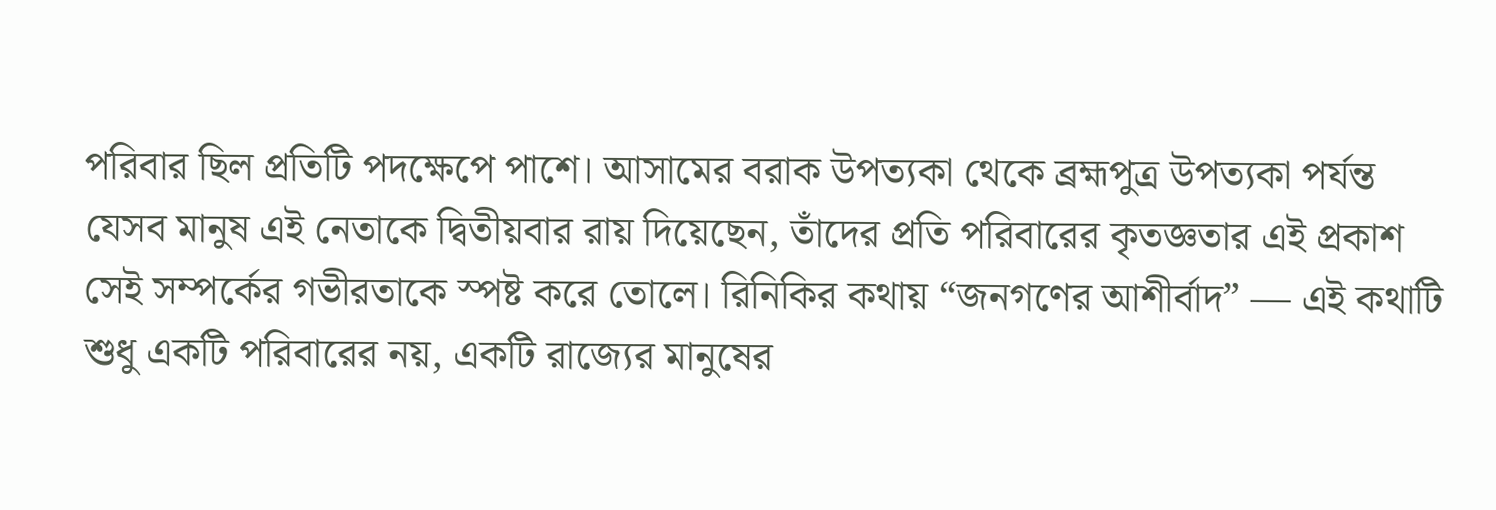পরিবার ছিল প্রতিটি পদক্ষেপে পাশে। আসামের বরাক উপত্যকা থেকে ব্রহ্মপুত্র উপত্যকা পর্যন্ত যেসব মানুষ এই নেতাকে দ্বিতীয়বার রায় দিয়েছেন, তাঁদের প্রতি পরিবারের কৃতজ্ঞতার এই প্রকাশ সেই সম্পর্কের গভীরতাকে স্পষ্ট করে তোলে। রিনিকির কথায় “জনগণের আশীর্বাদ” — এই কথাটি শুধু একটি পরিবারের নয়, একটি রাজ্যের মানুষের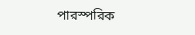পারস্পরিক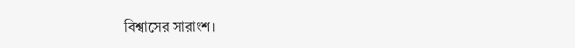বিশ্বাসের সারাংশ।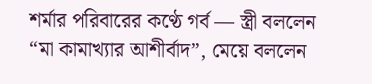শর্মার পরিবারের কণ্ঠে গর্ব — স্ত্রী বললেন “মা কামাখ্যার আশীর্বাদ”, মেয়ে বললেন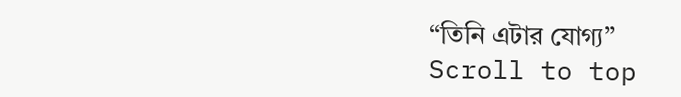“তিনি এটার যোগ্য”
Scroll to top